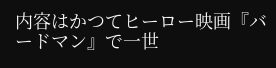内容はかつてヒーロー映画『バードマン』で一世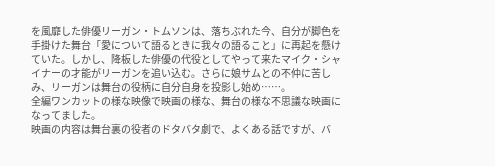を風靡した俳優リーガン・トムソンは、落ちぶれた今、自分が脚色を手掛けた舞台「愛について語るときに我々の語ること」に再起を懸けていた。しかし、降板した俳優の代役としてやって来たマイク・シャイナーの才能がリーガンを追い込む。さらに娘サムとの不仲に苦しみ、リーガンは舞台の役柄に自分自身を投影し始め……。
全編ワンカットの様な映像で映画の様な、舞台の様な不思議な映画になってました。
映画の内容は舞台裏の役者のドタバタ劇で、よくある話ですが、バ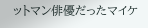ットマン俳優だったマイケ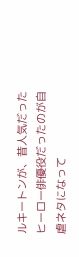ルキートンが、昔人気だったヒーロー俳優役だったのが自虐ネタになって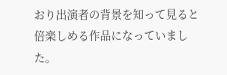おり出演者の背景を知って見ると倍楽しめる作品になっていました。